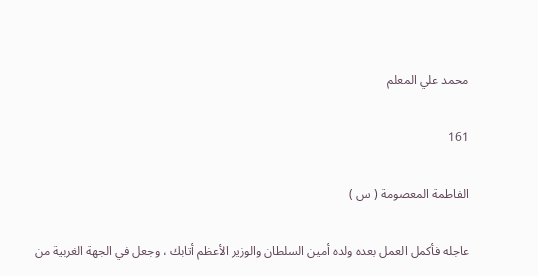محمد علي المعلم

161

الفاطمة المعصومة ( س )

عاجله فأكمل العمل بعده ولده أمين السلطان والوزير الأعظم أتابك ، وجعل في الجهة الغربية من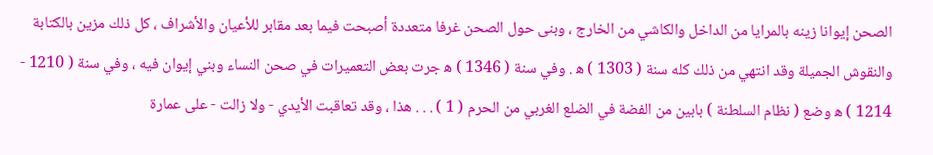الصحن إيوانا زينه بالمرايا من الداخل والكاشي من الخارج ، وبنى حول الصحن غرفا متعددة أصبحت فيما بعد مقابر للأعيان والأشراف ، كل ذلك مزين بالكتابة والنقوش الجميلة وقد انتهي من ذلك كله سنة ( 1303 ) ه‍ . وفي سنة ( 1346 ) ه‍ جرت بعض التعميرات في صحن النساء وبني إيوان فيه ، وفي سنة ( 1210 - 1214 ) ه‍ وضع ( نظام السلطنة ) بابين من الفضة في الضلع الغربي من الحرم ( 1 ) . . . هذا ، وقد تعاقبت الأيدي - ولا زالت - على عمارة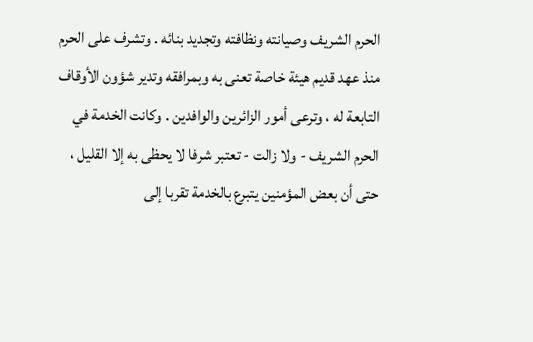الحرم الشريف وصيانته ونظافته وتجديد بنائه . وتشرف على الحرم منذ عهد قديم هيئة خاصة تعنى به وبمرافقه وتدير شؤون الأوقاف التابعة له ، وترعى أمور الزائرين والوافدين . وكانت الخدمة في الحرم الشريف - ولا زالت - تعتبر شرفا لا يحظى به إلا القليل ، حتى أن بعض المؤمنين يتبرع بالخدمة تقربا إلى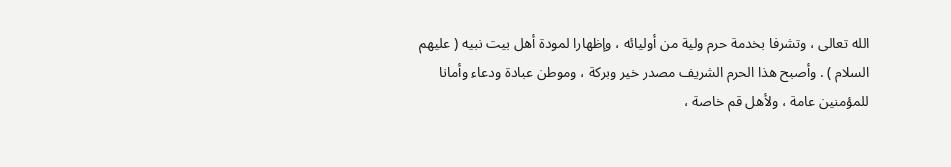الله تعالى ، وتشرفا بخدمة حرم ولية من أوليائه ، وإظهارا لمودة أهل بيت نبيه ( عليهم السلام ) . وأصبح هذا الحرم الشريف مصدر خير وبركة ، وموطن عبادة ودعاء وأمانا للمؤمنين عامة ، ولأهل قم خاصة ،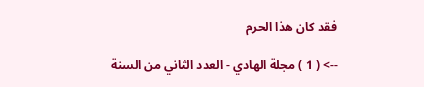فقد كان هذا الحرم

--> ( 1 ) مجلة الهادي - العدد الثاني من السنة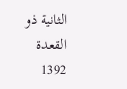الثانية ذو القعدة 1392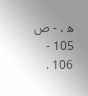ه‍ ، - ص 105 - 106 .